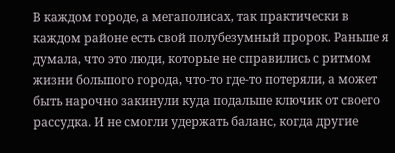В каждом городе, а мегаполисах, так практически в каждом районе есть свой полубезумный пророк. Раньше я думала, что это люди, которые не справились с ритмом жизни большого города, что-то где-то потеряли, а может быть нарочно закинули куда подальше ключик от своего рассудка. И не смогли удержать баланс, когда другие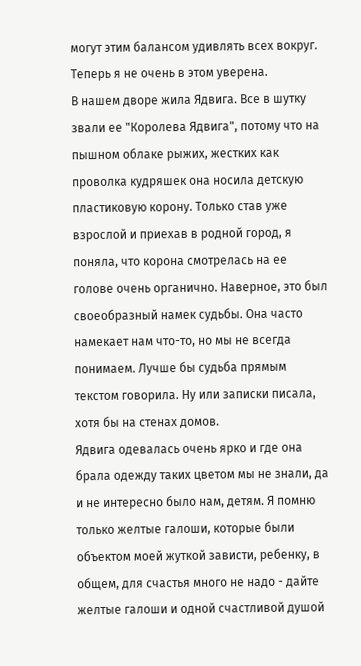могут этим балансом удивлять всех вокруг.
Теперь я не очень в этом уверена.
В нашем дворе жила Ядвига. Все в шутку звали ее "Королева Ядвига", потому что на пышном облаке рыжих, жестких как проволка кудряшек она носила детскую пластиковую корону. Только став уже взрослой и приехав в родной город, я поняла, что корона смотрелась на ее голове очень органично. Наверное, это был своеобразный намек судьбы. Она часто намекает нам что-то, но мы не всегда понимаем. Лучше бы судьба прямым текстом говорила. Ну или записки писала, хотя бы на стенах домов.
Ядвига одевалась очень ярко и где она брала одежду таких цветом мы не знали, да и не интересно было нам, детям. Я помню только желтые галоши, которые были объектом моей жуткой зависти, ребенку, в общем, для счастья много не надо - дайте желтые галоши и одной счастливой душой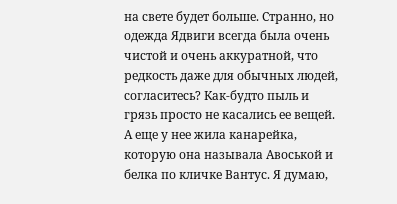на свете будет больше. Странно, но одежда Ядвиги всегда была очень чистой и очень аккуратной, что редкость даже для обычных людей, согласитесь? Как-будто пыль и грязь просто не касались ее вещей.
А еще у нее жила канарейка, которую она называла Авоськой и белка по кличке Вантус. Я думаю,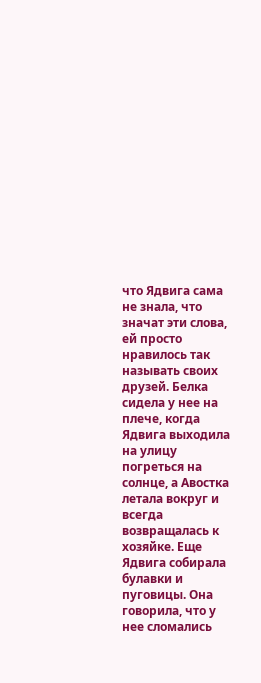что Ядвига сама не знала, что значат эти слова, ей просто нравилось так называть своих друзей. Белка сидела у нее на плече, когда Ядвига выходила на улицу погреться на солнце, а Авостка летала вокруг и всегда возвращалась к хозяйке. Еще Ядвига собирала булавки и пуговицы. Она говорила, что у нее сломались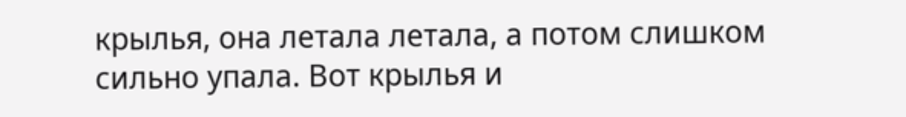крылья, она летала летала, а потом слишком сильно упала. Вот крылья и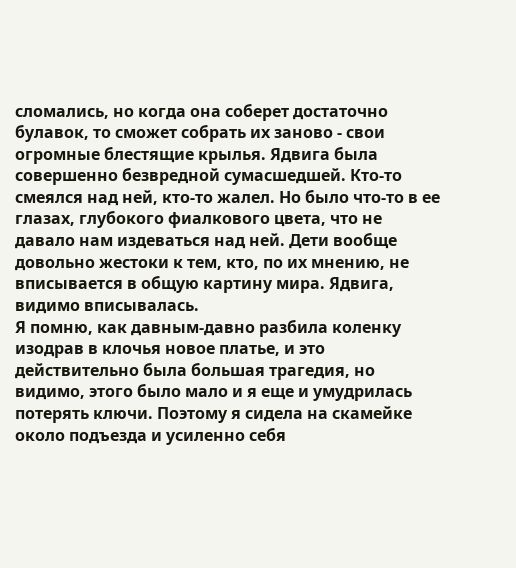сломались, но когда она соберет достаточно булавок, то сможет собрать их заново - свои огромные блестящие крылья. Ядвига была совершенно безвредной сумасшедшей. Кто-то смеялся над ней, кто-то жалел. Но было что-то в ее глазах, глубокого фиалкового цвета, что не давало нам издеваться над ней. Дети вообще довольно жестоки к тем, кто, по их мнению, не вписывается в общую картину мира. Ядвига, видимо вписывалась.
Я помню, как давным-давно разбила коленку изодрав в клочья новое платье, и это действительно была большая трагедия, но видимо, этого было мало и я еще и умудрилась потерять ключи. Поэтому я сидела на скамейке около подъезда и усиленно себя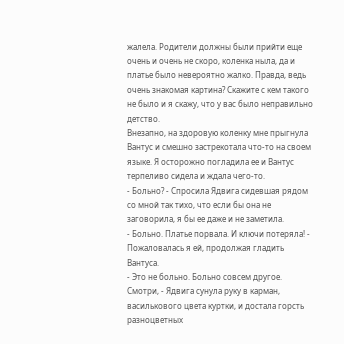жалела. Родители должны были прийти еще очень и очень не скоро, коленка ныла, да и платье было невероятно жалко. Правда, ведь очень знакомая картина? Скажите с кем такого не было и я скажу, что у вас было неправильно детство.
Внезапно, на здоровую коленку мне прыгнула Вантус и смешно застрекотала что-то на своем языке. Я осторожно погладила ее и Вантус терпеливо сидела и ждала чего-то.
- Больно? - Спросила Ядвига сидевшая рядом со мной так тихо, что если бы она не заговорила, я бы ее даже и не заметила.
- Больно. Платье порвала. И ключи потеряла! - Пожаловалась я ей, продолжая гладить Вантуса.
- Это не больно. Больно совсем другое. Смотри, - Ядвига сунула руку в карман, василькового цвета куртки, и достала горсть разноцветных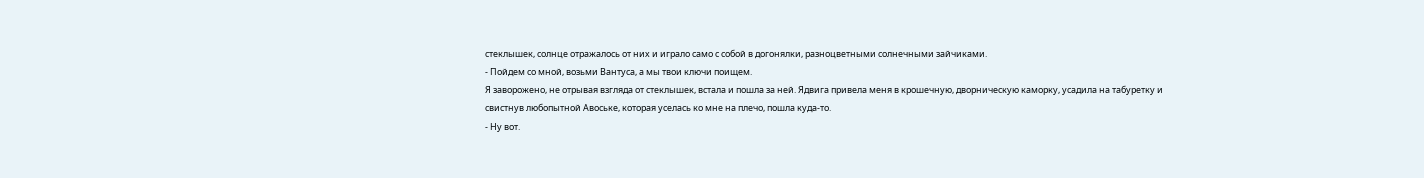стеклышек, солнце отражалось от них и играло само с собой в догонялки, разноцветными солнечными зайчиками.
- Пойдем со мной, возьми Вантуса, а мы твои ключи поищем.
Я заворожено, не отрывая взгляда от стеклышек, встала и пошла за ней. Ядвига привела меня в крошечную, дворническую каморку, усадила на табуретку и свистнув любопытной Авоське, которая уселась ко мне на плечо, пошла куда-то.
- Ну вот.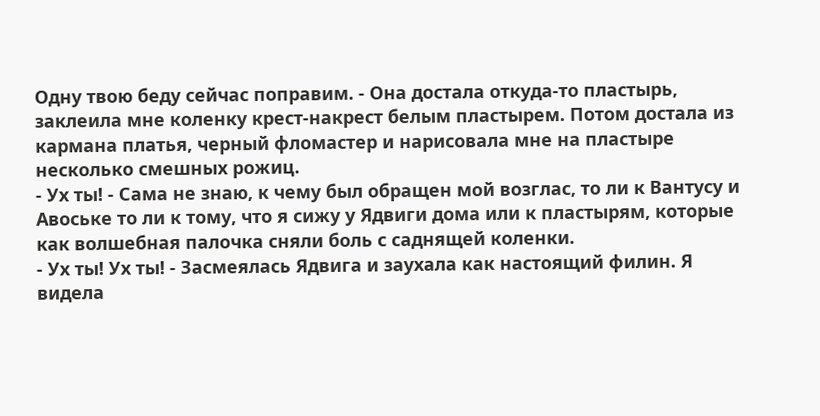Одну твою беду сейчас поправим. - Она достала откуда-то пластырь, заклеила мне коленку крест-накрест белым пластырем. Потом достала из кармана платья, черный фломастер и нарисовала мне на пластыре несколько смешных рожиц.
- Ух ты! - Сама не знаю, к чему был обращен мой возглас, то ли к Вантусу и Авоське то ли к тому, что я сижу у Ядвиги дома или к пластырям, которые как волшебная палочка сняли боль с саднящей коленки.
- Ух ты! Ух ты! - Засмеялась Ядвига и заухала как настоящий филин. Я видела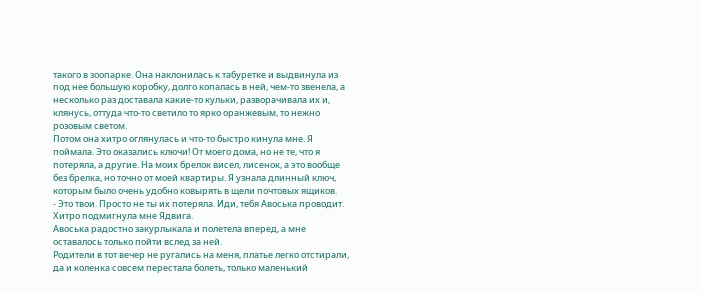такого в зоопарке. Она наклонилась к табуретке и выдвинула из под нее большую коробку, долго копалась в ней, чем-то звенела, а несколько раз доставала какие-то кульки, разворачивала их и, клянусь, оттуда что-то светило то ярко оранжевым, то нежно розовым светом.
Потом она хитро оглянулась и что-то быстро кинула мне. Я поймала. Это оказались ключи! От моего дома, но не те, что я потеряла, а другие. На моих брелок висел, лисенок, а это вообще без брелка, но точно от моей квартиры. Я узнала длинный ключ, которым было очень удобно ковырять в щели почтовых ящиков.
- Это твои. Просто не ты их потеряла. Иди, тебя Авоська проводит.
Хитро подмигнула мне Ядвига.
Авоська радостно закурлыкала и полетела вперед, а мне оставалось только пойти вслед за ней.
Родители в тот вечер не ругались на меня, платье легко отстирали, да и коленка совсем перестала болеть, только маленький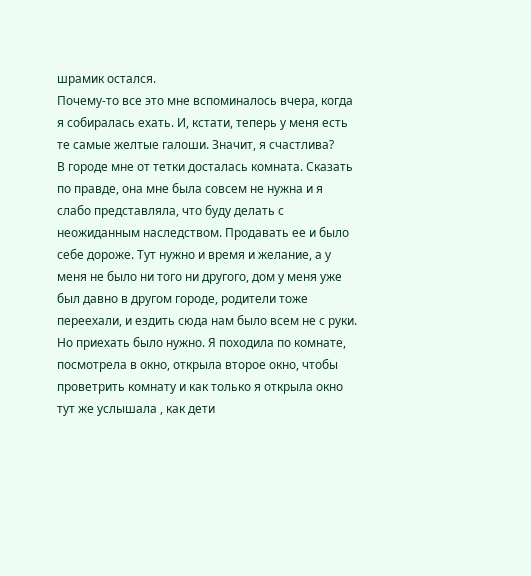шрамик остался.
Почему-то все это мне вспоминалось вчера, когда я собиралась ехать. И, кстати, теперь у меня есть те самые желтые галоши. Значит, я счастлива?
В городе мне от тетки досталась комната. Сказать по правде, она мне была совсем не нужна и я слабо представляла, что буду делать с неожиданным наследством. Продавать ее и было себе дороже. Тут нужно и время и желание, а у меня не было ни того ни другого, дом у меня уже был давно в другом городе, родители тоже переехали, и ездить сюда нам было всем не с руки.
Но приехать было нужно. Я походила по комнате, посмотрела в окно, открыла второе окно, чтобы проветрить комнату и как только я открыла окно тут же услышала , как дети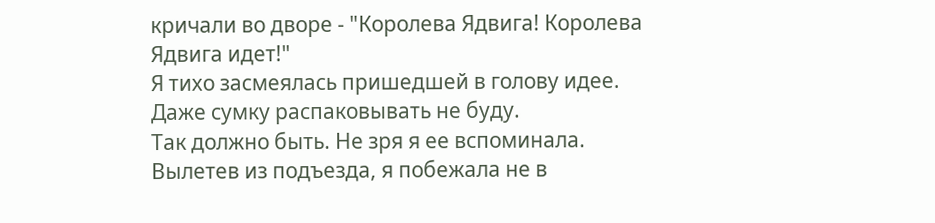кричали во дворе - "Королева Ядвига! Королева Ядвига идет!"
Я тихо засмеялась пришедшей в голову идее. Даже сумку распаковывать не буду.
Так должно быть. Не зря я ее вспоминала.
Вылетев из подъезда, я побежала не в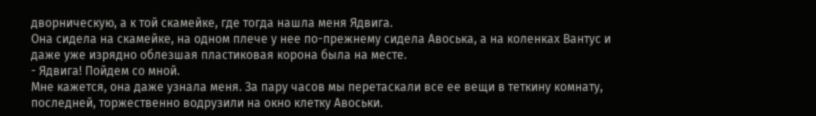дворническую, а к той скамейке, где тогда нашла меня Ядвига.
Она сидела на скамейке, на одном плече у нее по-прежнему сидела Авоська, а на коленках Вантус и даже уже изрядно облезшая пластиковая корона была на месте.
- Ядвига! Пойдем со мной.
Мне кажется, она даже узнала меня. За пару часов мы перетаскали все ее вещи в теткину комнату, последней, торжественно водрузили на окно клетку Авоськи.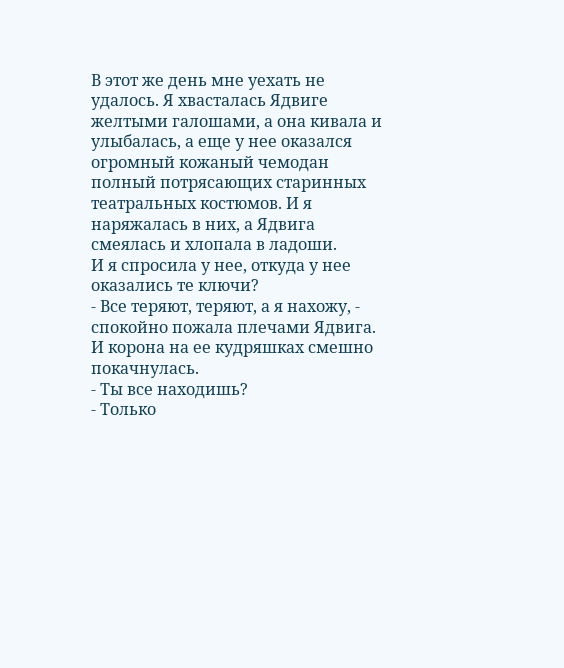В этот же день мне уехать не удалось. Я хвасталась Ядвиге желтыми галошами, а она кивала и улыбалась, а еще у нее оказался огромный кожаный чемодан полный потрясающих старинных театральных костюмов. И я наряжалась в них, а Ядвига смеялась и хлопала в ладоши.
И я спросила у нее, откуда у нее оказались те ключи?
- Все теряют, теряют, а я нахожу, - спокойно пожала плечами Ядвига. И корона на ее кудряшках смешно покачнулась.
- Ты все находишь?
- Только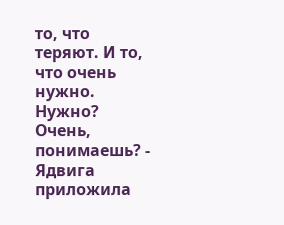то, что теряют. И то, что очень нужно. Нужно? Очень, понимаешь? - Ядвига приложила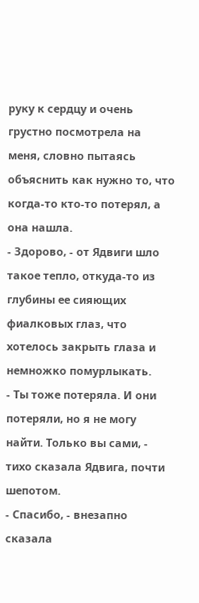руку к сердцу и очень грустно посмотрела на меня, словно пытаясь объяснить как нужно то, что когда-то кто-то потерял, а она нашла.
- Здорово, - от Ядвиги шло такое тепло, откуда-то из глубины ее сияющих фиалковых глаз, что хотелось закрыть глаза и немножко помурлыкать.
- Ты тоже потеряла. И они потеряли, но я не могу найти. Только вы сами, - тихо сказала Ядвига, почти шепотом.
- Спасибо, - внезапно сказала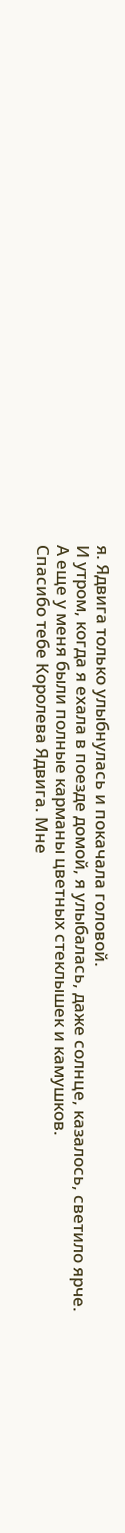я. Ядвига только улыбнулась и покачала головой.
И утром, когда я ехала в поезде домой, я улыбалась, даже солнце, казалось, светило ярче.
А еще у меня были полные карманы цветных стеклышек и камушков.
Спасибо тебе Королева Ядвига. Мне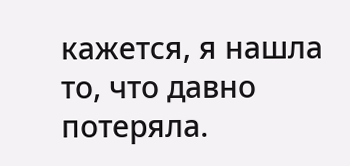кажется, я нашла то, что давно потеряла.